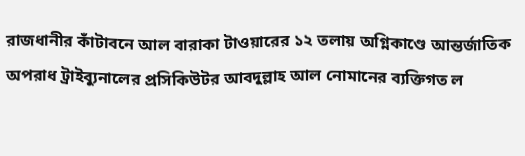রাজধানীর কাঁটাবনে আল বারাকা টাওয়ারের ১২ তলায় অগ্নিকাণ্ডে আন্তর্জাতিক অপরাধ ট্রাইব্যুনালের প্রসিকিউটর আবদুল্লাহ আল নোমানের ব্যক্তিগত ল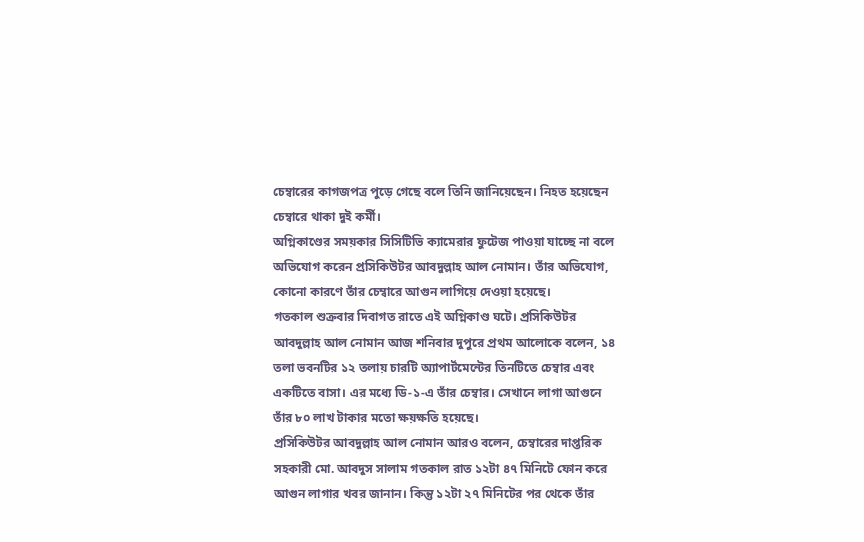চেম্বারের কাগজপত্র পুড়ে গেছে বলে তিনি জানিয়েছেন। নিহত হয়েছেন চেম্বারে থাকা দুই কর্মী।
অগ্নিকাণ্ডের সময়কার সিসিটিভি ক্যামেরার ফুটেজ পাওয়া যাচ্ছে না বলে অভিযোগ করেন প্রসিকিউটর আবদুল্লাহ আল নোমান। তাঁর অভিযোগ, কোনো কারণে তাঁর চেম্বারে আগুন লাগিয়ে দেওয়া হয়েছে।
গতকাল শুক্রবার দিবাগত রাতে এই অগ্নিকাণ্ড ঘটে। প্রসিকিউটর আবদুল্লাহ আল নোমান আজ শনিবার দুপুরে প্রথম আলোকে বলেন, ১৪ তলা ভবনটির ১২ তলায় চারটি অ্যাপার্টমেন্টের তিনটিতে চেম্বার এবং একটিতে বাসা। এর মধ্যে ডি-১-এ তাঁর চেম্বার। সেখানে লাগা আগুনে তাঁর ৮০ লাখ টাকার মতো ক্ষয়ক্ষতি হয়েছে।
প্রসিকিউটর আবদুল্লাহ আল নোমান আরও বলেন, চেম্বারের দাপ্তরিক সহকারী মো. আবদুস সালাম গতকাল রাত ১২টা ৪৭ মিনিটে ফোন করে আগুন লাগার খবর জানান। কিন্তু ১২টা ২৭ মিনিটের পর থেকে তাঁর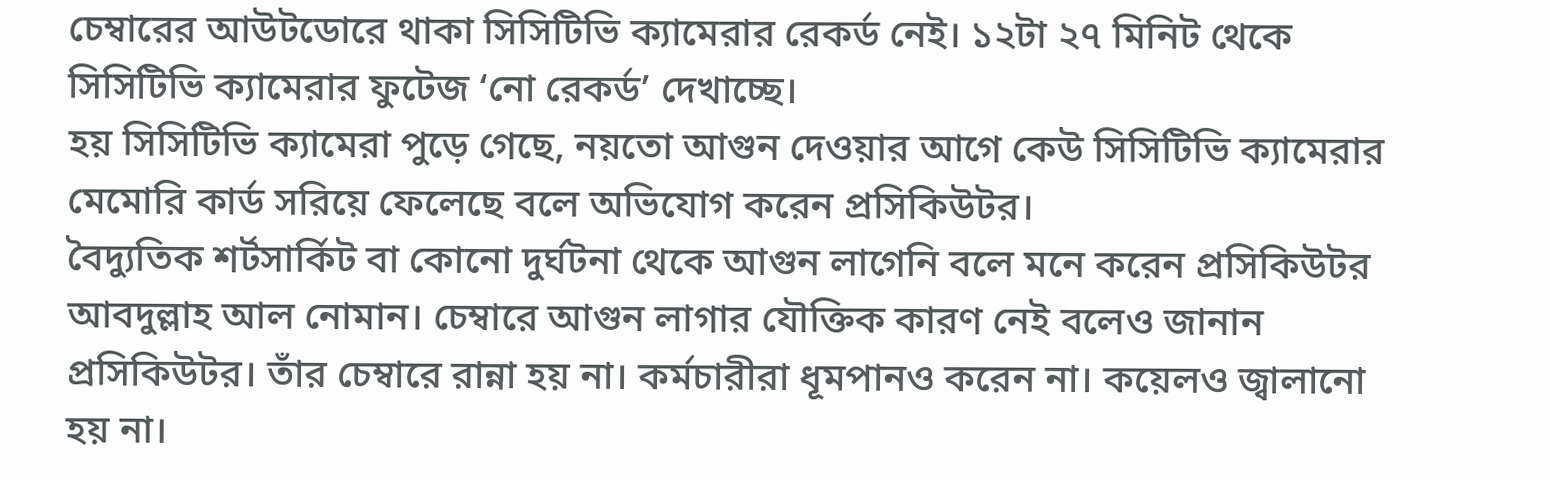চেম্বারের আউটডোরে থাকা সিসিটিভি ক্যামেরার রেকর্ড নেই। ১২টা ২৭ মিনিট থেকে সিসিটিভি ক্যামেরার ফুটেজ ‘নো রেকর্ড’ দেখাচ্ছে।
হয় সিসিটিভি ক্যামেরা পুড়ে গেছে, নয়তো আগুন দেওয়ার আগে কেউ সিসিটিভি ক্যামেরার মেমোরি কার্ড সরিয়ে ফেলেছে বলে অভিযোগ করেন প্রসিকিউটর।
বৈদ্যুতিক শর্টসার্কিট বা কোনো দুর্ঘটনা থেকে আগুন লাগেনি বলে মনে করেন প্রসিকিউটর আবদুল্লাহ আল নোমান। চেম্বারে আগুন লাগার যৌক্তিক কারণ নেই বলেও জানান প্রসিকিউটর। তাঁর চেম্বারে রান্না হয় না। কর্মচারীরা ধূমপানও করেন না। কয়েলও জ্বালানো হয় না।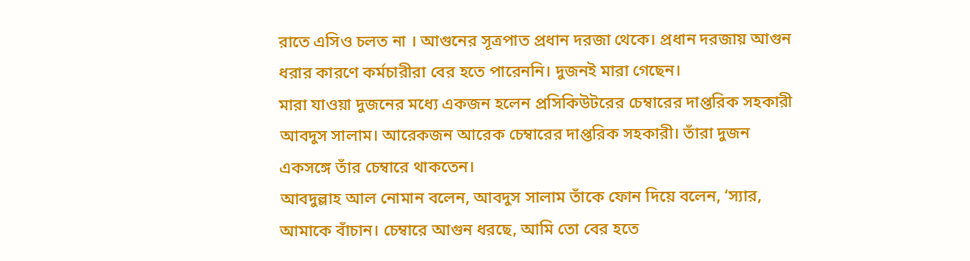রাতে এসিও চলত না । আগুনের সূত্রপাত প্রধান দরজা থেকে। প্রধান দরজায় আগুন ধরার কারণে কর্মচারীরা বের হতে পারেননি। দুজনই মারা গেছেন।
মারা যাওয়া দুজনের মধ্যে একজন হলেন প্রসিকিউটরের চেম্বারের দাপ্তরিক সহকারী আবদুস সালাম। আরেকজন আরেক চেম্বারের দাপ্তরিক সহকারী। তাঁরা দুজন একসঙ্গে তাঁর চেম্বারে থাকতেন।
আবদুল্লাহ আল নোমান বলেন, আবদুস সালাম তাঁকে ফোন দিয়ে বলেন, ‘স্যার, আমাকে বাঁচান। চেম্বারে আগুন ধরছে, আমি তো বের হতে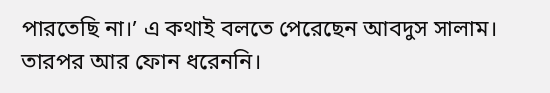পারতেছি না।’ এ কথাই বলতে পেরেছেন আবদুস সালাম। তারপর আর ফোন ধরেননি।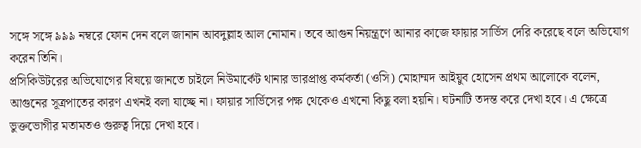সঙ্গে সঙ্গে ৯৯৯ নম্বরে ফোন দেন বলে জানান আবদুল্লাহ আল নোমান। তবে আগুন নিয়ন্ত্রণে আনার কাজে ফায়ার সার্ভিস দেরি করেছে বলে অভিযোগ করেন তিনি।
প্রসিকিউটরের অভিযোগের বিষয়ে জানতে চাইলে নিউমার্কেট থানার ভারপ্রাপ্ত কর্মকর্তা (ওসি) মোহাম্মদ আইয়ুব হোসেন প্রথম আলোকে বলেন, আগুনের সূত্রপাতের কারণ এখনই বলা যাচ্ছে না। ফায়ার সার্ভিসের পক্ষ থেকেও এখনো কিছু বলা হয়নি। ঘটনাটি তদন্ত করে দেখা হবে। এ ক্ষেত্রে ভুক্তভোগীর মতামতও গুরুত্ব দিয়ে দেখা হবে।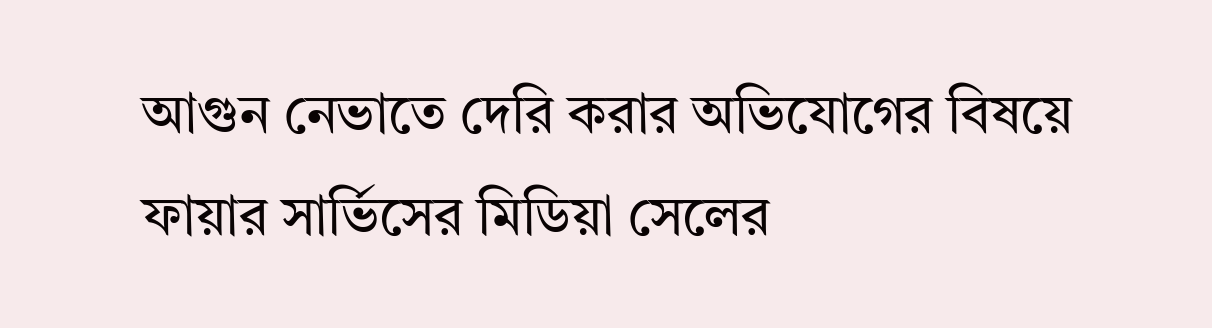আগুন নেভাতে দেরি করার অভিযোগের বিষয়ে ফায়ার সার্ভিসের মিডিয়া সেলের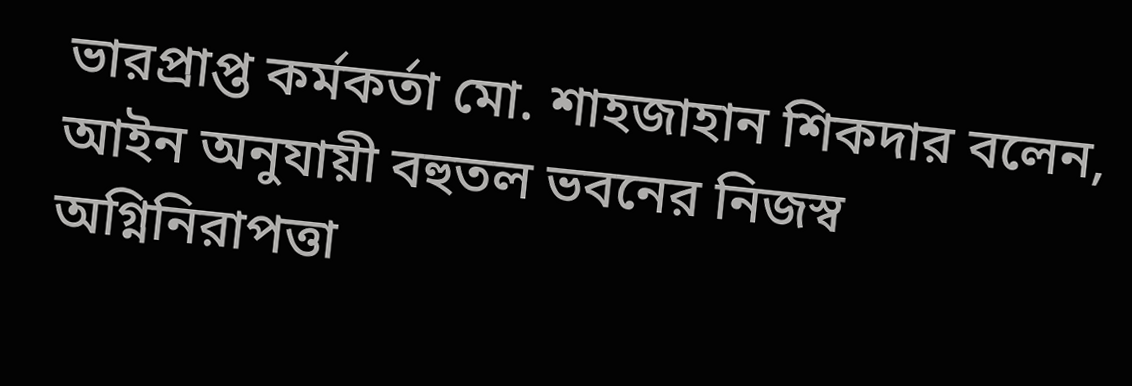ভারপ্রাপ্ত কর্মকর্তা মো. শাহজাহান শিকদার বলেন, আইন অনুযায়ী বহুতল ভবনের নিজস্ব অগ্নিনিরাপত্তা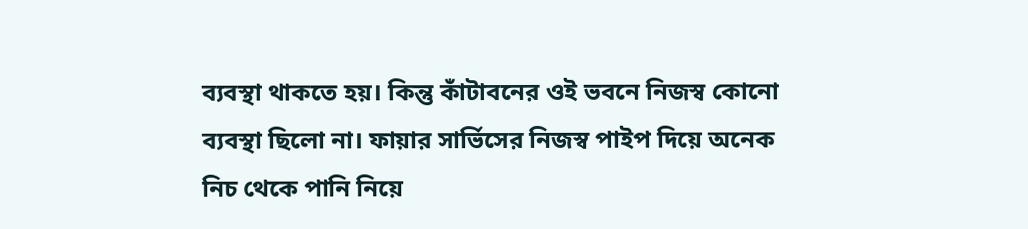ব্যবস্থা থাকতে হয়। কিন্তু কাঁটাবনের ওই ভবনে নিজস্ব কোনো ব্যবস্থা ছিলো না। ফায়ার সার্ভিসের নিজস্ব পাইপ দিয়ে অনেক নিচ থেকে পানি নিয়ে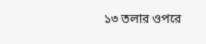১৩ তলার ওপরে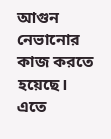আগুন নেভানোর কাজ করতে হয়েছে। এতে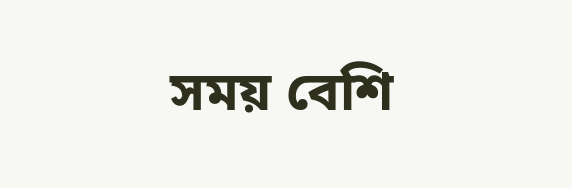সময় বেশি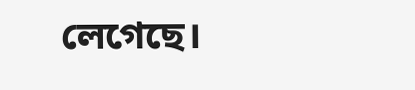লেগেছে।